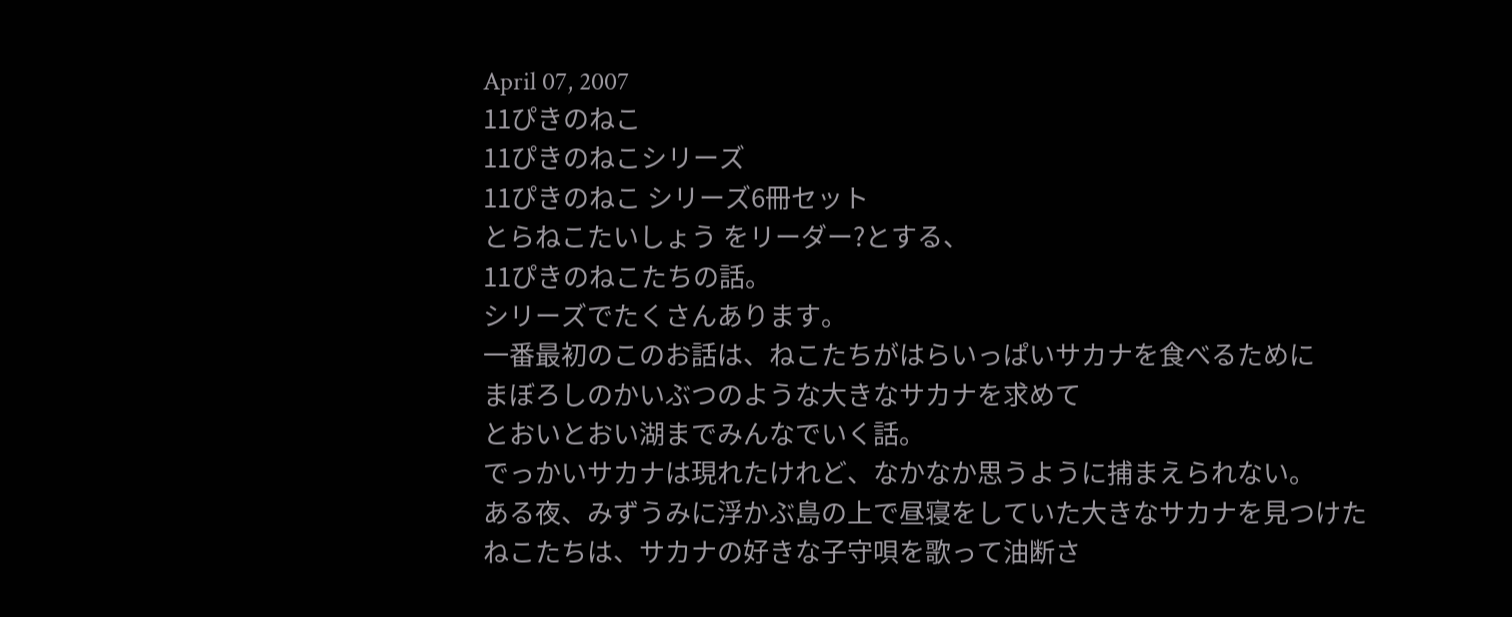April 07, 2007
11ぴきのねこ
11ぴきのねこシリーズ
11ぴきのねこ シリーズ6冊セット
とらねこたいしょう をリーダー?とする、
11ぴきのねこたちの話。
シリーズでたくさんあります。
一番最初のこのお話は、ねこたちがはらいっぱいサカナを食べるために
まぼろしのかいぶつのような大きなサカナを求めて
とおいとおい湖までみんなでいく話。
でっかいサカナは現れたけれど、なかなか思うように捕まえられない。
ある夜、みずうみに浮かぶ島の上で昼寝をしていた大きなサカナを見つけた
ねこたちは、サカナの好きな子守唄を歌って油断さ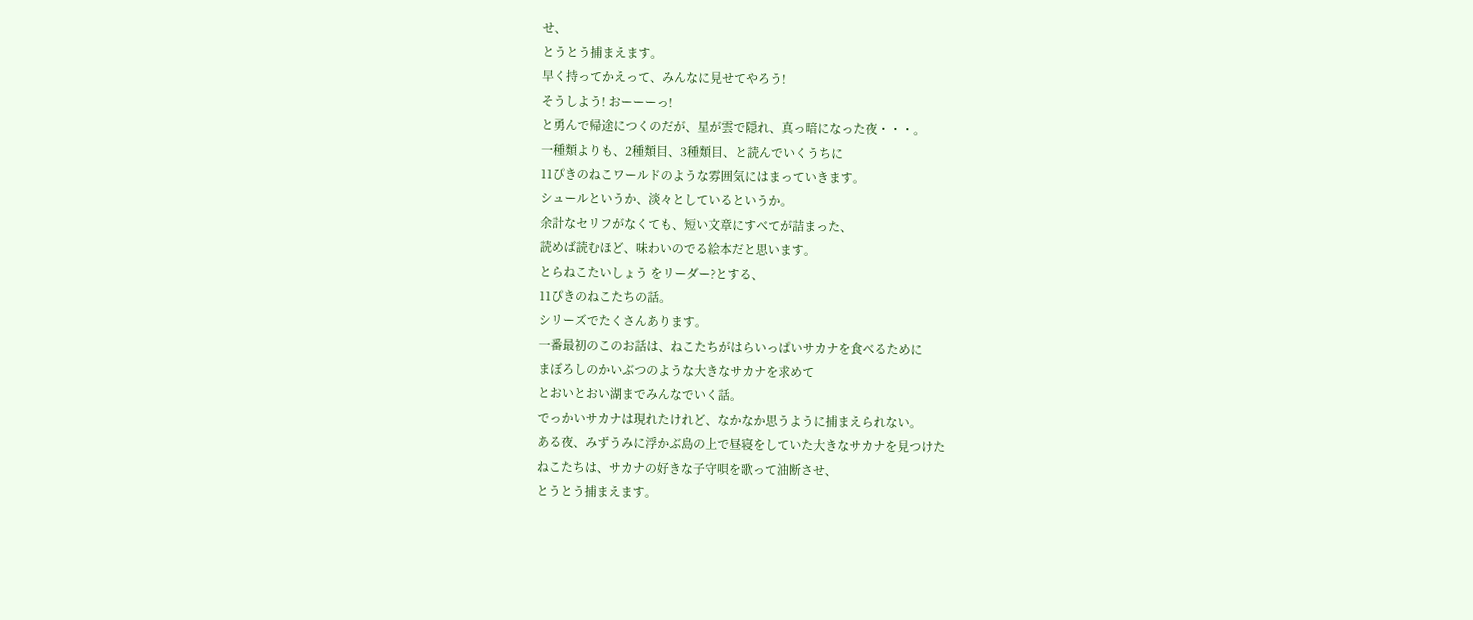せ、
とうとう捕まえます。
早く持ってかえって、みんなに見せてやろう!
そうしよう! おーーーっ!
と勇んで帰途につくのだが、星が雲で隠れ、真っ暗になった夜・・・。
一種類よりも、2種類目、3種類目、と読んでいくうちに
11ぴきのねこワールドのような雰囲気にはまっていきます。
シュールというか、淡々としているというか。
余計なセリフがなくても、短い文章にすべてが詰まった、
読めば読むほど、味わいのでる絵本だと思います。
とらねこたいしょう をリーダー?とする、
11ぴきのねこたちの話。
シリーズでたくさんあります。
一番最初のこのお話は、ねこたちがはらいっぱいサカナを食べるために
まぼろしのかいぶつのような大きなサカナを求めて
とおいとおい湖までみんなでいく話。
でっかいサカナは現れたけれど、なかなか思うように捕まえられない。
ある夜、みずうみに浮かぶ島の上で昼寝をしていた大きなサカナを見つけた
ねこたちは、サカナの好きな子守唄を歌って油断させ、
とうとう捕まえます。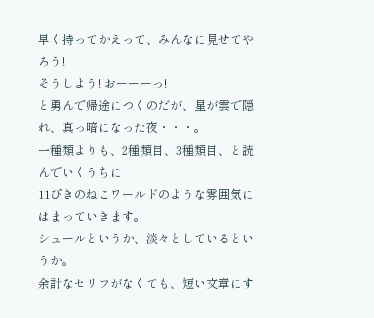早く持ってかえって、みんなに見せてやろう!
そうしよう! おーーーっ!
と勇んで帰途につくのだが、星が雲で隠れ、真っ暗になった夜・・・。
一種類よりも、2種類目、3種類目、と読んでいくうちに
11ぴきのねこワールドのような雰囲気にはまっていきます。
シュールというか、淡々としているというか。
余計なセリフがなくても、短い文章にす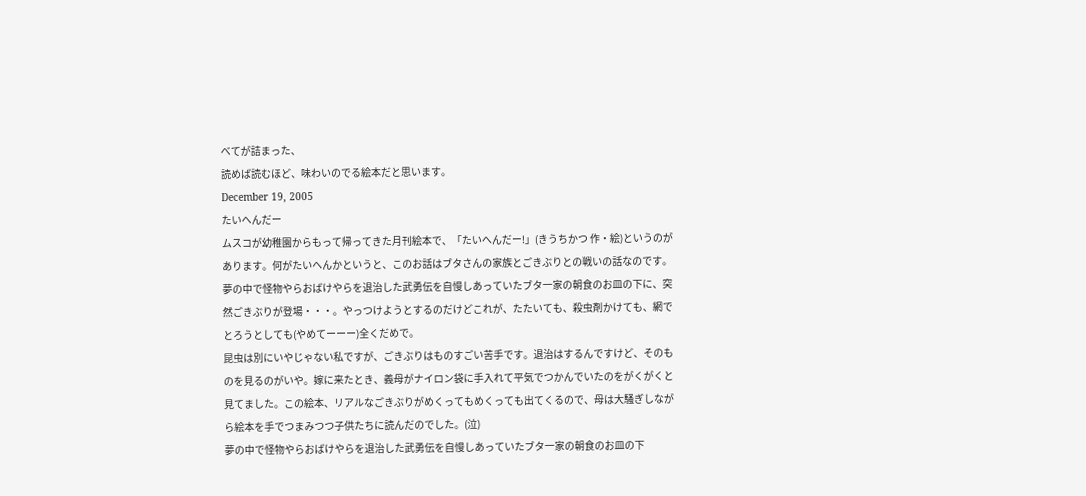べてが詰まった、
読めば読むほど、味わいのでる絵本だと思います。
December 19, 2005
たいへんだー
ムスコが幼稚園からもって帰ってきた月刊絵本で、「たいへんだー!」(きうちかつ 作・絵)というのがあります。何がたいへんかというと、このお話はブタさんの家族とごきぶりとの戦いの話なのです。
夢の中で怪物やらおばけやらを退治した武勇伝を自慢しあっていたブタ一家の朝食のお皿の下に、突然ごきぶりが登場・・・。やっつけようとするのだけどこれが、たたいても、殺虫剤かけても、網でとろうとしても(やめてーーー)全くだめで。
昆虫は別にいやじゃない私ですが、ごきぶりはものすごい苦手です。退治はするんですけど、そのものを見るのがいや。嫁に来たとき、義母がナイロン袋に手入れて平気でつかんでいたのをがくがくと見てました。この絵本、リアルなごきぶりがめくってもめくっても出てくるので、母は大騒ぎしながら絵本を手でつまみつつ子供たちに読んだのでした。(泣)
夢の中で怪物やらおばけやらを退治した武勇伝を自慢しあっていたブタ一家の朝食のお皿の下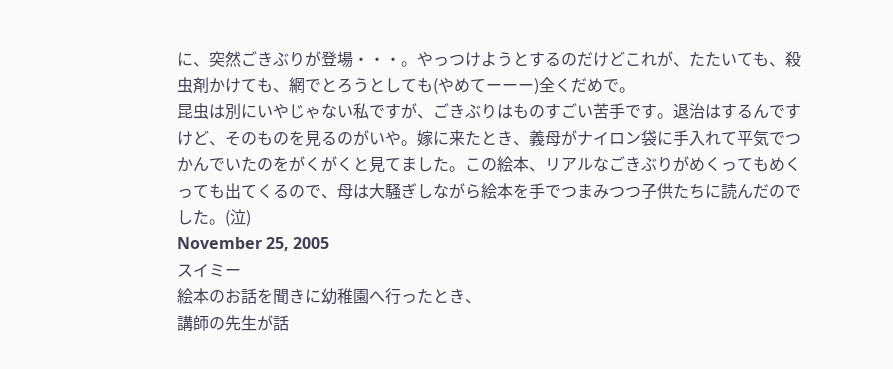に、突然ごきぶりが登場・・・。やっつけようとするのだけどこれが、たたいても、殺虫剤かけても、網でとろうとしても(やめてーーー)全くだめで。
昆虫は別にいやじゃない私ですが、ごきぶりはものすごい苦手です。退治はするんですけど、そのものを見るのがいや。嫁に来たとき、義母がナイロン袋に手入れて平気でつかんでいたのをがくがくと見てました。この絵本、リアルなごきぶりがめくってもめくっても出てくるので、母は大騒ぎしながら絵本を手でつまみつつ子供たちに読んだのでした。(泣)
November 25, 2005
スイミー
絵本のお話を聞きに幼稚園へ行ったとき、
講師の先生が話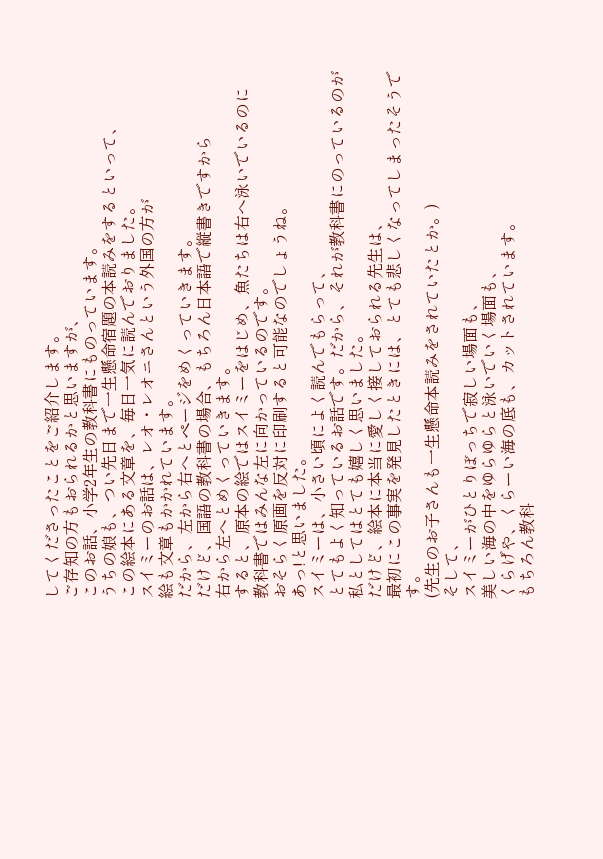してくださったことをご紹介します。
ご存知の方もおられるかと思いますが、
このお話、小学2年生の教科書にものっています。
うちの娘も、つい先日まで一生懸命宿題の本読みをするといって、
この絵本にある文章を、毎日一気に読んでおりました。
スイミーのお話は、レオ・レオニさんという外国の方が
絵も文章もかかれています。
だから、左から右へとページをめくっていきます。
だけど、国語の教科書の場合、もちろん日本語で縦書きですから
右から左へとめくっていきます。
すると、原本の絵ではスイミーをはじめ、魚たちは右へ泳いでいるのに
教科書ではみんな左に向かっているのです。
おそらく原画を反対に印刷すると可能なのでしょうね。
あっ!と思いました。
スイミーは、小さい頃によく読んでもらって、
とてもよく知っているお話です。だから、それが教科書にのっているのが
私としてはとても嬉しく思いました。
だけど、絵本に本当に愛しく接しておられる先生は、
最初にこの事実を発見したときには、とても悲しくなってしまったそうです。
(先生のお子さんも一生懸命本読みをされていたとか。)
そして、
スイミーがひとりぼっちで寂しい場面も、
美しい海の中をゆらゆらと泳いでいく場面も、
くらげや、くらーい海の底も、カットされています。
もちろん教科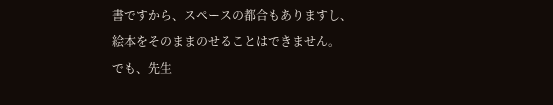書ですから、スペースの都合もありますし、
絵本をそのままのせることはできません。
でも、先生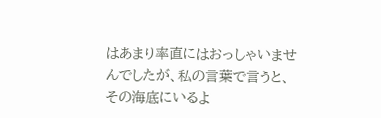はあまり率直にはおっしゃいませんでしたが、私の言葉で言うと、
その海底にいるよ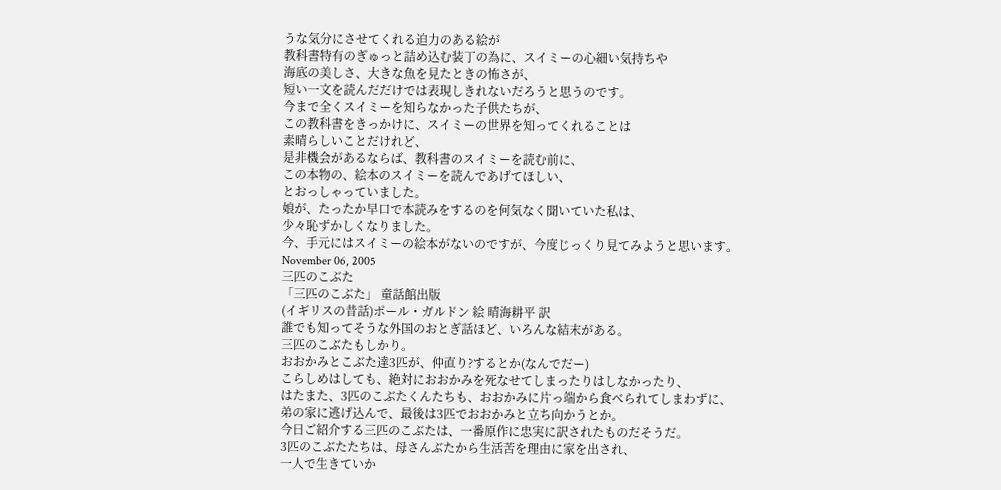うな気分にさせてくれる迫力のある絵が
教科書特有のぎゅっと詰め込む装丁の為に、スイミーの心細い気持ちや
海底の美しさ、大きな魚を見たときの怖さが、
短い一文を読んだだけでは表現しきれないだろうと思うのです。
今まで全くスイミーを知らなかった子供たちが、
この教科書をきっかけに、スイミーの世界を知ってくれることは
素晴らしいことだけれど、
是非機会があるならば、教科書のスイミーを読む前に、
この本物の、絵本のスイミーを読んであげてほしい、
とおっしゃっていました。
娘が、たったか早口で本読みをするのを何気なく聞いていた私は、
少々恥ずかしくなりました。
今、手元にはスイミーの絵本がないのですが、今度じっくり見てみようと思います。
November 06, 2005
三匹のこぶた
「三匹のこぶた」 童話館出版
(イギリスの昔話)ポール・ガルドン 絵 晴海耕平 訳
誰でも知ってそうな外国のおとぎ話ほど、いろんな結末がある。
三匹のこぶたもしかり。
おおかみとこぶた達3匹が、仲直り?するとか(なんでだー)
こらしめはしても、絶対におおかみを死なせてしまったりはしなかったり、
はたまた、3匹のこぶたくんたちも、おおかみに片っ端から食べられてしまわずに、
弟の家に逃げ込んで、最後は3匹でおおかみと立ち向かうとか。
今日ご紹介する三匹のこぶたは、一番原作に忠実に訳されたものだそうだ。
3匹のこぶたたちは、母さんぶたから生活苦を理由に家を出され、
一人で生きていか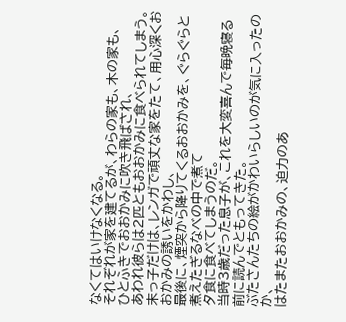なくてはいけなくなる。
それぞれが家を建てるが、わらの家も、木の家も、
ひとふきでおおかみに吹き飛ばされ、
あわれ彼らは2匹ともおおかみに食べられてしまう。
末っ子だけは、レンガで頑丈な家をたて、用心深くおおかみの誘いをかわし、
最後に、煙突から降りてくるおおかみを、ぐらぐらと煮えたぎるなべの中で煮て
夕食に食べてしまうのだ。
当時3歳だった息子が、これを大変喜んで毎晩寝る前に読んでともってきた。
ぶたさんたちの絵がかわいらしいのが気に入ったのか、
はたまたおおかみの、迫力のあ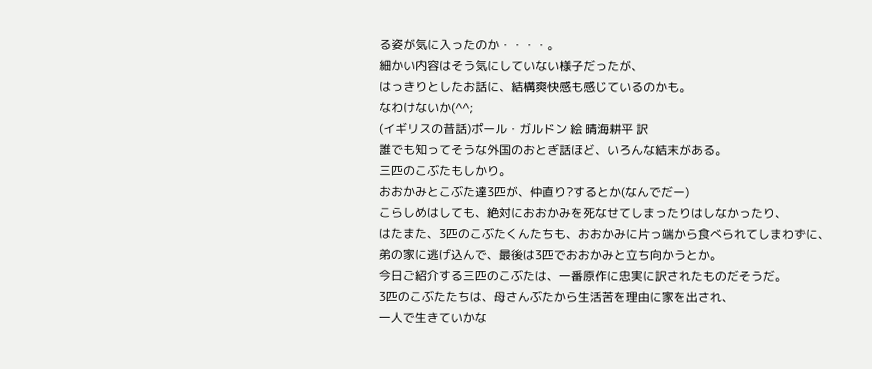る姿が気に入ったのか・・・・。
細かい内容はそう気にしていない様子だったが、
はっきりとしたお話に、結構爽快感も感じているのかも。
なわけないか(^^;
(イギリスの昔話)ポール・ガルドン 絵 晴海耕平 訳
誰でも知ってそうな外国のおとぎ話ほど、いろんな結末がある。
三匹のこぶたもしかり。
おおかみとこぶた達3匹が、仲直り?するとか(なんでだー)
こらしめはしても、絶対におおかみを死なせてしまったりはしなかったり、
はたまた、3匹のこぶたくんたちも、おおかみに片っ端から食べられてしまわずに、
弟の家に逃げ込んで、最後は3匹でおおかみと立ち向かうとか。
今日ご紹介する三匹のこぶたは、一番原作に忠実に訳されたものだそうだ。
3匹のこぶたたちは、母さんぶたから生活苦を理由に家を出され、
一人で生きていかな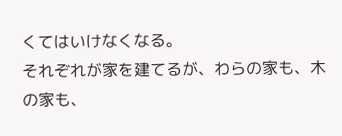くてはいけなくなる。
それぞれが家を建てるが、わらの家も、木の家も、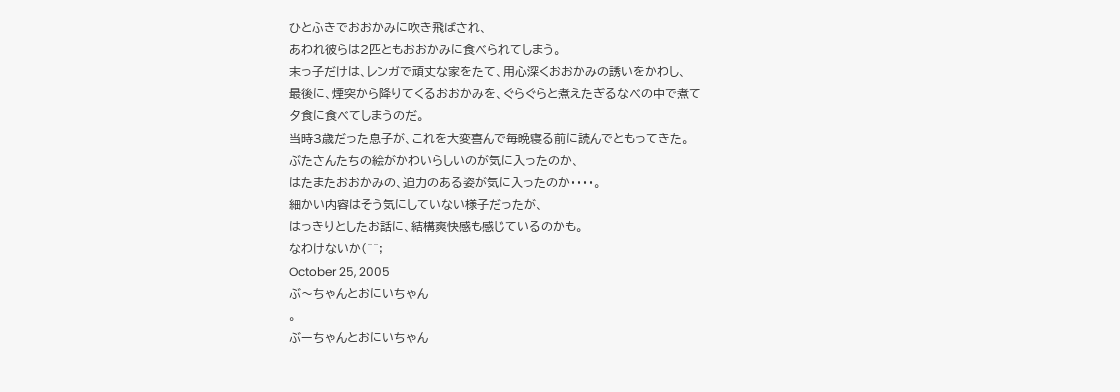ひとふきでおおかみに吹き飛ばされ、
あわれ彼らは2匹ともおおかみに食べられてしまう。
末っ子だけは、レンガで頑丈な家をたて、用心深くおおかみの誘いをかわし、
最後に、煙突から降りてくるおおかみを、ぐらぐらと煮えたぎるなべの中で煮て
夕食に食べてしまうのだ。
当時3歳だった息子が、これを大変喜んで毎晩寝る前に読んでともってきた。
ぶたさんたちの絵がかわいらしいのが気に入ったのか、
はたまたおおかみの、迫力のある姿が気に入ったのか・・・・。
細かい内容はそう気にしていない様子だったが、
はっきりとしたお話に、結構爽快感も感じているのかも。
なわけないか(^^;
October 25, 2005
ぶ〜ちゃんとおにいちゃん
。
ぶーちゃんとおにいちゃん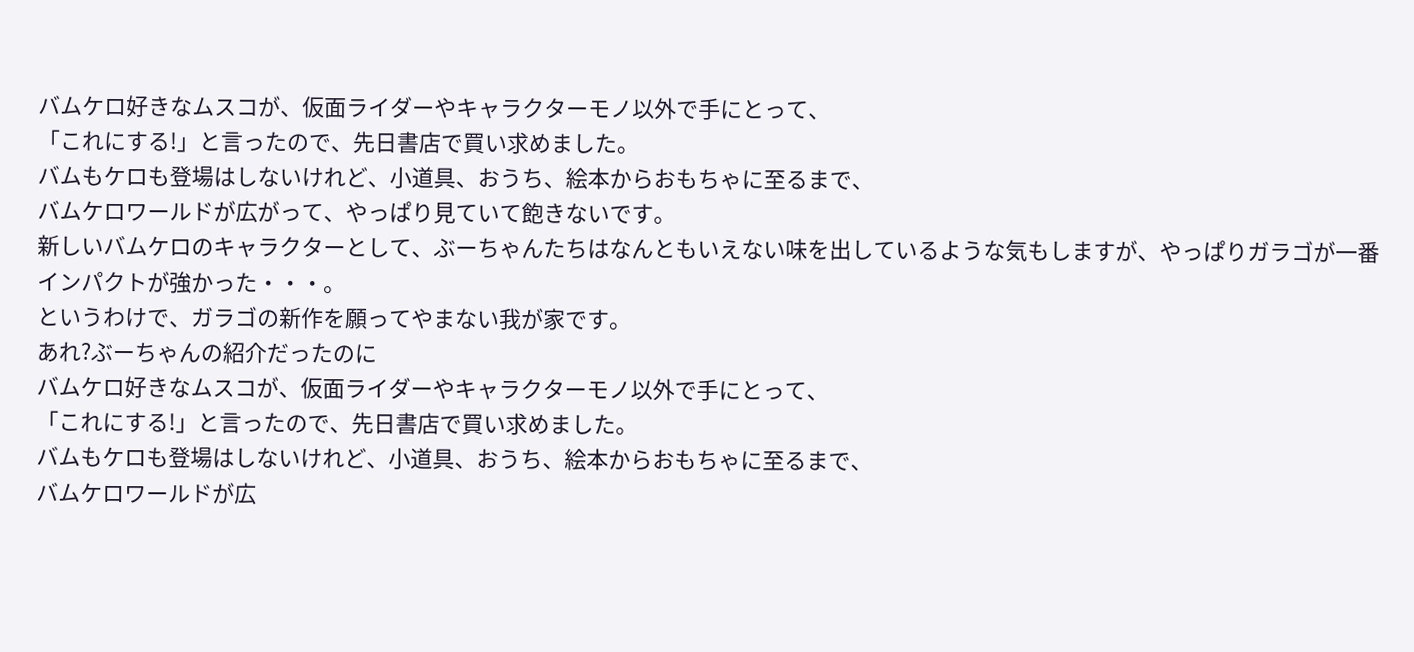バムケロ好きなムスコが、仮面ライダーやキャラクターモノ以外で手にとって、
「これにする!」と言ったので、先日書店で買い求めました。
バムもケロも登場はしないけれど、小道具、おうち、絵本からおもちゃに至るまで、
バムケロワールドが広がって、やっぱり見ていて飽きないです。
新しいバムケロのキャラクターとして、ぶーちゃんたちはなんともいえない味を出しているような気もしますが、やっぱりガラゴが一番インパクトが強かった・・・。
というわけで、ガラゴの新作を願ってやまない我が家です。
あれ?ぶーちゃんの紹介だったのに
バムケロ好きなムスコが、仮面ライダーやキャラクターモノ以外で手にとって、
「これにする!」と言ったので、先日書店で買い求めました。
バムもケロも登場はしないけれど、小道具、おうち、絵本からおもちゃに至るまで、
バムケロワールドが広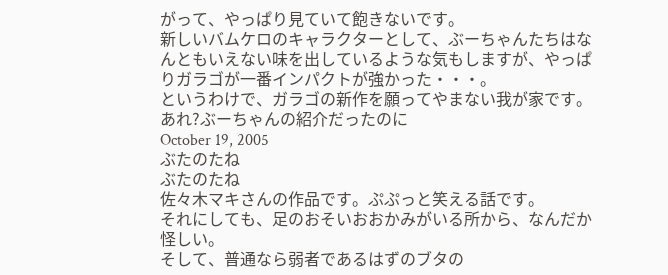がって、やっぱり見ていて飽きないです。
新しいバムケロのキャラクターとして、ぶーちゃんたちはなんともいえない味を出しているような気もしますが、やっぱりガラゴが一番インパクトが強かった・・・。
というわけで、ガラゴの新作を願ってやまない我が家です。
あれ?ぶーちゃんの紹介だったのに
October 19, 2005
ぶたのたね
ぶたのたね
佐々木マキさんの作品です。ぷぷっと笑える話です。
それにしても、足のおそいおおかみがいる所から、なんだか怪しい。
そして、普通なら弱者であるはずのブタの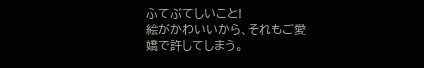ふてぶてしいこと!
絵がかわいいから、それもご愛嬌で許してしまう。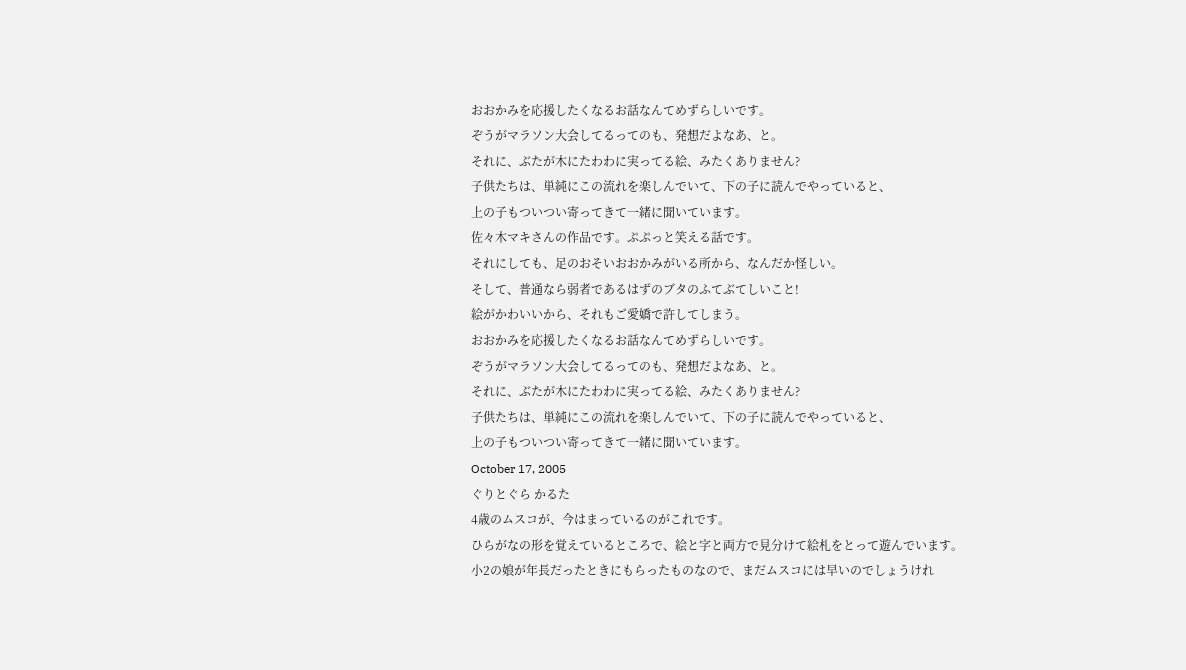おおかみを応援したくなるお話なんてめずらしいです。
ぞうがマラソン大会してるってのも、発想だよなあ、と。
それに、ぶたが木にたわわに実ってる絵、みたくありません?
子供たちは、単純にこの流れを楽しんでいて、下の子に読んでやっていると、
上の子もついつい寄ってきて一緒に聞いています。
佐々木マキさんの作品です。ぷぷっと笑える話です。
それにしても、足のおそいおおかみがいる所から、なんだか怪しい。
そして、普通なら弱者であるはずのブタのふてぶてしいこと!
絵がかわいいから、それもご愛嬌で許してしまう。
おおかみを応援したくなるお話なんてめずらしいです。
ぞうがマラソン大会してるってのも、発想だよなあ、と。
それに、ぶたが木にたわわに実ってる絵、みたくありません?
子供たちは、単純にこの流れを楽しんでいて、下の子に読んでやっていると、
上の子もついつい寄ってきて一緒に聞いています。
October 17, 2005
ぐりとぐら かるた
4歳のムスコが、今はまっているのがこれです。
ひらがなの形を覚えているところで、絵と字と両方で見分けて絵札をとって遊んでいます。
小2の娘が年長だったときにもらったものなので、まだムスコには早いのでしょうけれ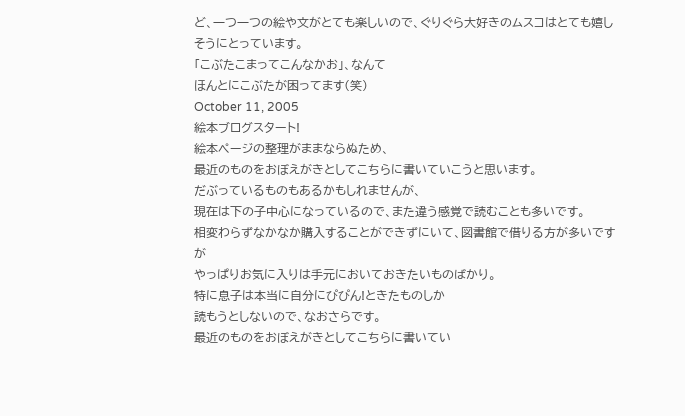ど、一つ一つの絵や文がとても楽しいので、ぐりぐら大好きのムスコはとても嬉しそうにとっています。
「こぶたこまってこんなかお」、なんて
ほんとにこぶたが困ってます(笑)
October 11, 2005
絵本ブログスタート!
絵本ページの整理がままならぬため、
最近のものをおぼえがきとしてこちらに書いていこうと思います。
だぶっているものもあるかもしれませんが、
現在は下の子中心になっているので、また違う感覚で読むことも多いです。
相変わらずなかなか購入することができずにいて、図書館で借りる方が多いですが
やっぱりお気に入りは手元においておきたいものばかり。
特に息子は本当に自分にぴぴん!ときたものしか
読もうとしないので、なおさらです。
最近のものをおぼえがきとしてこちらに書いてい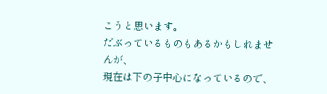こうと思います。
だぶっているものもあるかもしれませんが、
現在は下の子中心になっているので、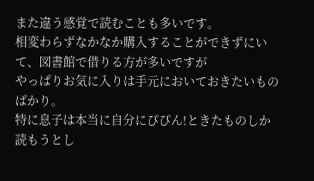また違う感覚で読むことも多いです。
相変わらずなかなか購入することができずにいて、図書館で借りる方が多いですが
やっぱりお気に入りは手元においておきたいものばかり。
特に息子は本当に自分にぴぴん!ときたものしか
読もうとし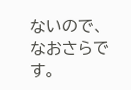ないので、なおさらです。